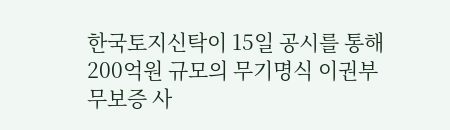한국토지신탁이 15일 공시를 통해 200억원 규모의 무기명식 이권부 무보증 사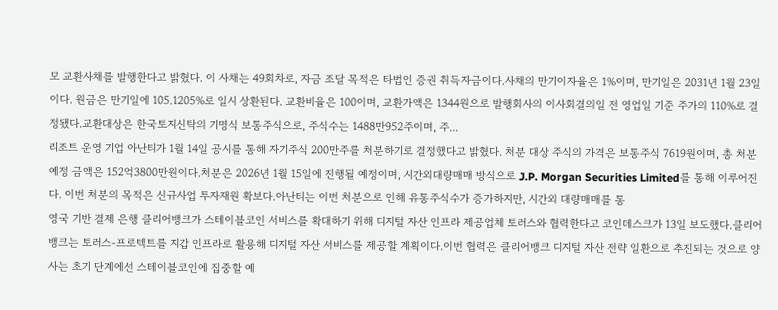모 교환사채를 발행한다고 밝혔다. 이 사채는 49회차로, 자금 조달 목적은 타법인 증권 취득자금이다.사채의 만기이자율은 1%이며, 만기일은 2031년 1월 23일이다. 원금은 만기일에 105.1205%로 일시 상환된다. 교환비율은 100이며, 교환가액은 1344원으로 발행회사의 이사회결의일 전 영업일 기준 주가의 110%로 결정됐다.교환대상은 한국토지신탁의 기명식 보통주식으로, 주식수는 1488만952주이며, 주...
리조트 운영 기업 아난티가 1월 14일 공시를 통해 자기주식 200만주를 처분하기로 결정했다고 밝혔다. 처분 대상 주식의 가격은 보통주식 7619원이며, 총 처분 예정 금액은 152억3800만원이다.처분은 2026년 1월 15일에 진행될 예정이며, 시간외대량매매 방식으로 J.P. Morgan Securities Limited를 통해 이루어진다. 이번 처분의 목적은 신규사업 투자재원 확보다.아난티는 이번 처분으로 인해 유통주식수가 증가하지만, 시간외 대량매매를 통
영국 기반 결제 은행 클리어뱅크가 스테이블코인 서비스를 확대하기 위해 디지털 자산 인프라 제공업체 토러스와 협력한다고 코인데스크가 13일 보도했다.클리어뱅크는 토러스-프로텍트를 지갑 인프라로 활용해 디지털 자산 서비스를 제공할 계획이다.이번 협력은 클리어뱅크 디지털 자산 전략 일환으로 추진되는 것으로 양사는 초기 단계에선 스테이블코인에 집중할 예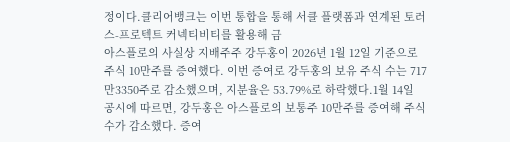정이다.클리어뱅크는 이번 통합을 통해 서클 플랫폼과 연계된 토러스-프로텍트 커넥티비티를 활용해 금
아스플로의 사실상 지배주주 강두홍이 2026년 1월 12일 기준으로 주식 10만주를 증여했다. 이번 증여로 강두홍의 보유 주식 수는 717만3350주로 감소했으며, 지분율은 53.79%로 하락했다.1월 14일 공시에 따르면, 강두홍은 아스플로의 보통주 10만주를 증여해 주식 수가 감소했다. 증여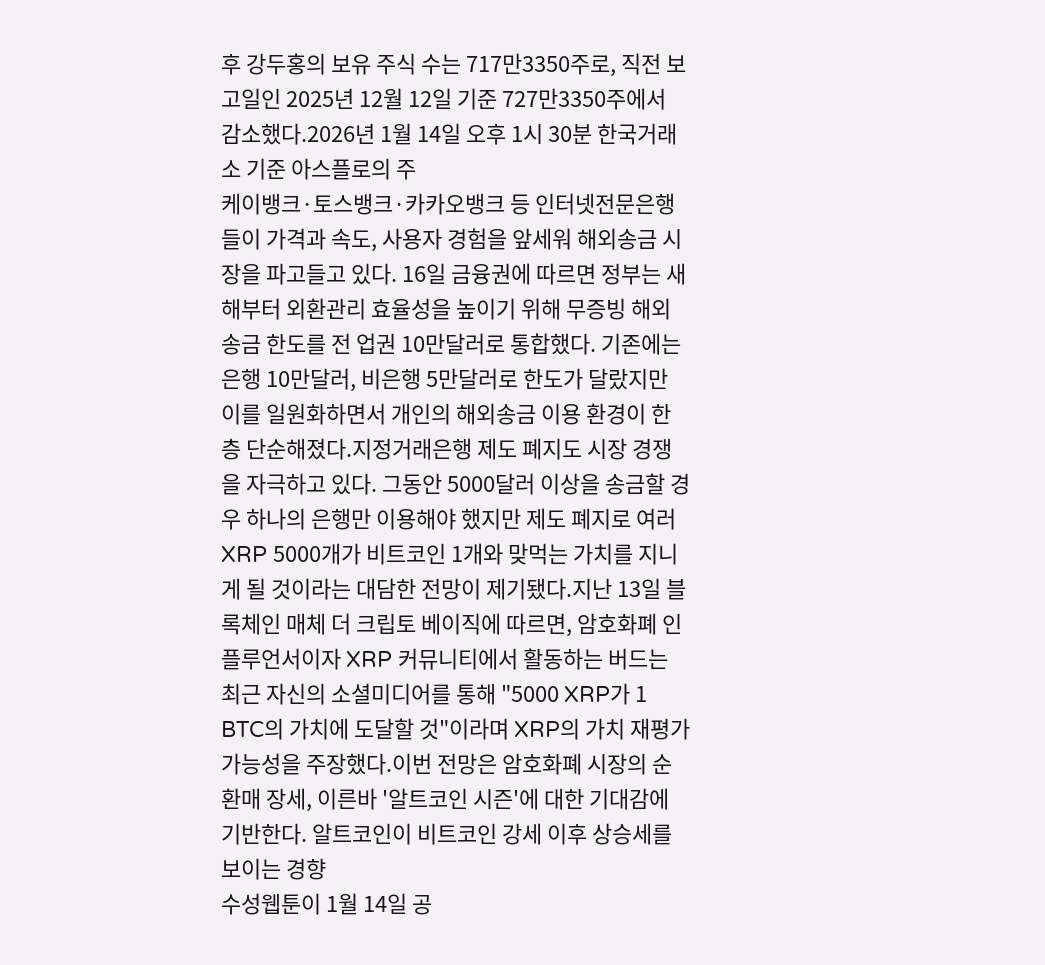후 강두홍의 보유 주식 수는 717만3350주로, 직전 보고일인 2025년 12월 12일 기준 727만3350주에서 감소했다.2026년 1월 14일 오후 1시 30분 한국거래소 기준 아스플로의 주
케이뱅크·토스뱅크·카카오뱅크 등 인터넷전문은행들이 가격과 속도, 사용자 경험을 앞세워 해외송금 시장을 파고들고 있다. 16일 금융권에 따르면 정부는 새해부터 외환관리 효율성을 높이기 위해 무증빙 해외송금 한도를 전 업권 10만달러로 통합했다. 기존에는 은행 10만달러, 비은행 5만달러로 한도가 달랐지만 이를 일원화하면서 개인의 해외송금 이용 환경이 한층 단순해졌다.지정거래은행 제도 폐지도 시장 경쟁을 자극하고 있다. 그동안 5000달러 이상을 송금할 경우 하나의 은행만 이용해야 했지만 제도 폐지로 여러
XRP 5000개가 비트코인 1개와 맞먹는 가치를 지니게 될 것이라는 대담한 전망이 제기됐다.지난 13일 블록체인 매체 더 크립토 베이직에 따르면, 암호화폐 인플루언서이자 XRP 커뮤니티에서 활동하는 버드는 최근 자신의 소셜미디어를 통해 "5000 XRP가 1 BTC의 가치에 도달할 것"이라며 XRP의 가치 재평가 가능성을 주장했다.이번 전망은 암호화폐 시장의 순환매 장세, 이른바 '알트코인 시즌'에 대한 기대감에 기반한다. 알트코인이 비트코인 강세 이후 상승세를 보이는 경향
수성웹툰이 1월 14일 공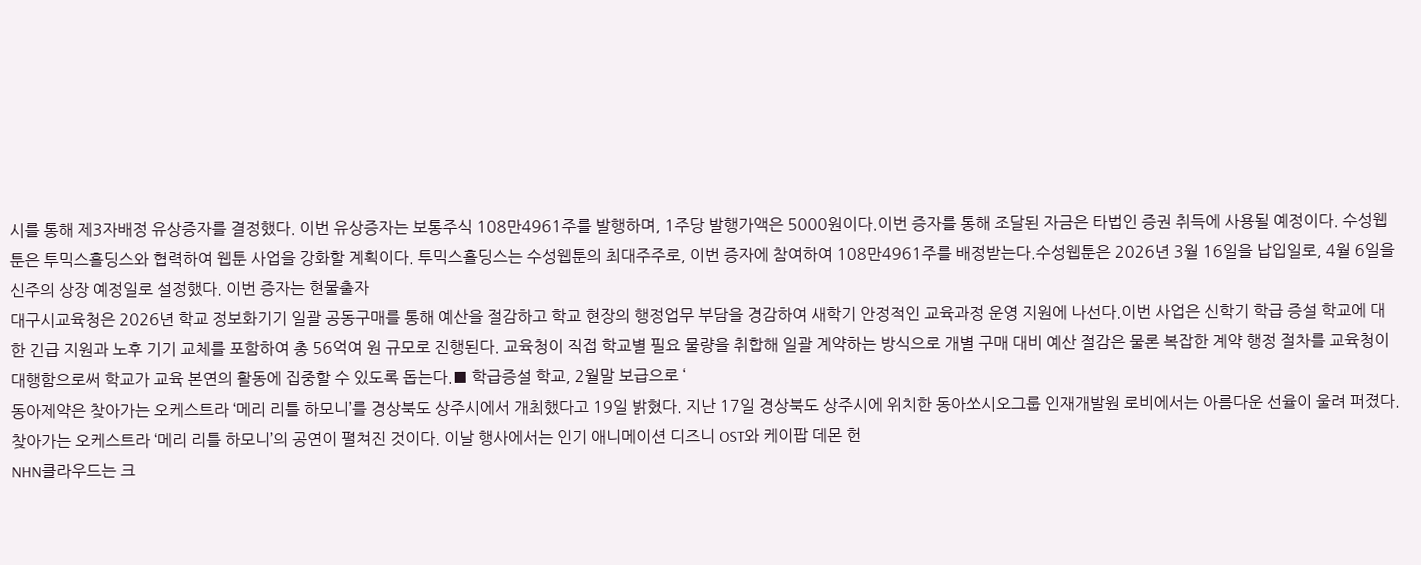시를 통해 제3자배정 유상증자를 결정했다. 이번 유상증자는 보통주식 108만4961주를 발행하며, 1주당 발행가액은 5000원이다.이번 증자를 통해 조달된 자금은 타법인 증권 취득에 사용될 예정이다. 수성웹툰은 투믹스홀딩스와 협력하여 웹툰 사업을 강화할 계획이다. 투믹스홀딩스는 수성웹툰의 최대주주로, 이번 증자에 참여하여 108만4961주를 배정받는다.수성웹툰은 2026년 3월 16일을 납입일로, 4월 6일을 신주의 상장 예정일로 설정했다. 이번 증자는 현물출자
대구시교육청은 2026년 학교 정보화기기 일괄 공동구매를 통해 예산을 절감하고 학교 현장의 행정업무 부담을 경감하여 새학기 안정적인 교육과정 운영 지원에 나선다.이번 사업은 신학기 학급 증설 학교에 대한 긴급 지원과 노후 기기 교체를 포함하여 총 56억여 원 규모로 진행된다. 교육청이 직접 학교별 필요 물량을 취합해 일괄 계약하는 방식으로 개별 구매 대비 예산 절감은 물론 복잡한 계약 행정 절차를 교육청이 대행함으로써 학교가 교육 본연의 활동에 집중할 수 있도록 돕는다.■ 학급증설 학교, 2월말 보급으로 ‘
동아제약은 찾아가는 오케스트라 ‘메리 리틀 하모니’를 경상북도 상주시에서 개최했다고 19일 밝혔다. 지난 17일 경상북도 상주시에 위치한 동아쏘시오그룹 인재개발원 로비에서는 아름다운 선율이 울려 퍼졌다. 찾아가는 오케스트라 ‘메리 리틀 하모니’의 공연이 펼쳐진 것이다. 이날 행사에서는 인기 애니메이션 디즈니 OST와 케이팝 데몬 헌
NHN클라우드는 크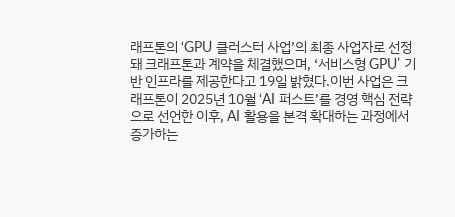래프톤의 ‘GPU 클러스터 사업’의 최종 사업자로 선정돼 크래프톤과 계약을 체결했으며, ‘서비스형 GPU’ 기반 인프라를 제공한다고 19일 밝혔다.이번 사업은 크래프톤이 2025년 10월 ‘AI 퍼스트’를 경영 핵심 전략으로 선언한 이후, AI 활용을 본격 확대하는 과정에서 증가하는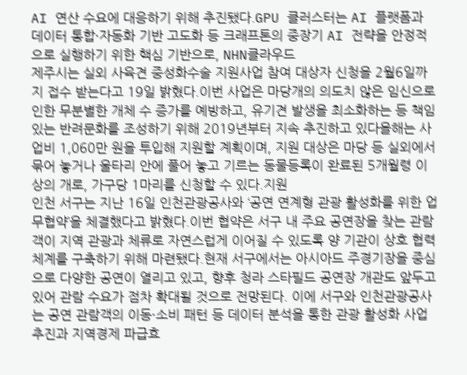AI 연산 수요에 대응하기 위해 추진됐다.GPU 클러스터는 AI 플랫폼과 데이터 통합·자동화 기반 고도화 등 크래프톤의 중장기 AI 전략을 안정적으로 실행하기 위한 핵심 기반으로, NHN클라우드
제주시는 실외 사육견 중성화수술 지원사업 참여 대상자 신청을 2월6일까지 접수 받는다고 19일 밝혔다.이번 사업은 마당개의 의도치 않은 임신으로 인한 무분별한 개체 수 증가를 예방하고, 유기견 발생을 최소화하는 등 책임 있는 반려문화를 조성하기 위해 2019년부터 지속 추진하고 있다올해는 사업비 1,060만 원을 투입해 지원할 계획이며, 지원 대상은 마당 등 실외에서 묶어 놓거나 울타리 안에 풀어 놓고 기르는 동물등록이 완료된 5개월령 이상의 개로, 가구당 1마리를 신청할 수 있다.지원
인천 서구는 지난 16일 인천관광공사와 ‘공연 연계형 관광 활성화를 위한 업무협약’을 체결했다고 밝혔다.이번 협약은 서구 내 주요 공연장을 찾는 관람객이 지역 관광과 체류로 자연스럽게 이어질 수 있도록 양 기관이 상호 협력체계를 구축하기 위해 마련됐다.현재 서구에서는 아시아드 주경기장을 중심으로 다양한 공연이 열리고 있고, 향후 청라 스타필드 공연장 개관도 앞두고 있어 관람 수요가 점차 확대될 것으로 전망된다. 이에 서구와 인천관광공사는 공연 관람객의 이동·소비 패턴 등 데이터 분석을 통한 관광 활성화 사업 추진과 지역경제 파급효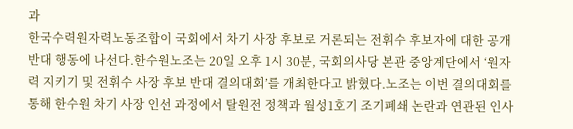과
한국수력원자력노동조합이 국회에서 차기 사장 후보로 거론되는 전휘수 후보자에 대한 공개 반대 행동에 나선다.한수원노조는 20일 오후 1시 30분, 국회의사당 본관 중앙계단에서 ‘원자력 지키기 및 전휘수 사장 후보 반대 결의대회’를 개최한다고 밝혔다.노조는 이번 결의대회를 통해 한수원 차기 사장 인선 과정에서 탈원전 정책과 월성1호기 조기폐쇄 논란과 연관된 인사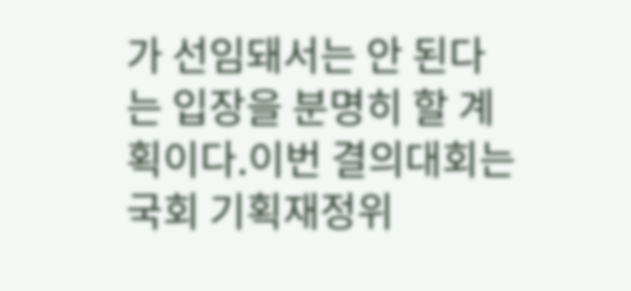가 선임돼서는 안 된다는 입장을 분명히 할 계획이다.이번 결의대회는 국회 기획재정위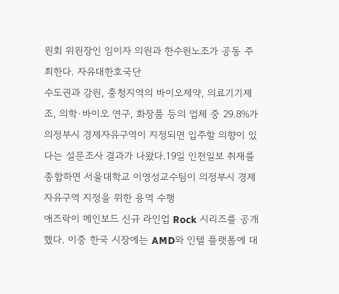원회 위원장인 임이자 의원과 한수원노조가 공동 주최한다. 자유대한호국단
수도권과 강원, 충청지역의 바이오제약, 의료기기제조, 의학·바이오 연구, 화장품 등의 업체 중 29.8%가 의정부시 경제자유구역이 지정되면 입주할 의향이 있다는 설문조사 결과가 나왔다.19일 인천일보 취재를 종합하면 서울대학교 이영성교수팀이 의정부시 경제자유구역 지정을 위한 용역 수행
애즈락이 메인보드 신규 라인업 Rock 시리즈를 공개했다. 이중 한국 시장에는 AMD와 인텔 플랫폼에 대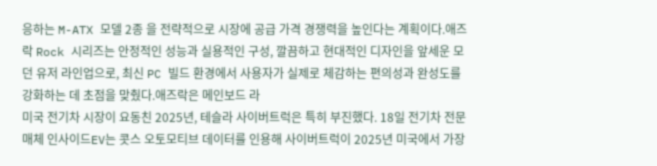응하는 M-ATX 모델 2종 을 전략적으로 시장에 공급 가격 경쟁력을 높인다는 계획이다.애즈락 Rock 시리즈는 안정적인 성능과 실용적인 구성, 깔끔하고 현대적인 디자인을 앞세운 모던 유저 라인업으로, 최신 PC 빌드 환경에서 사용자가 실제로 체감하는 편의성과 완성도를 강화하는 데 초점을 맞췄다.애즈락은 메인보드 라
미국 전기차 시장이 요동친 2025년, 테슬라 사이버트럭은 특히 부진했다. 18일 전기차 전문매체 인사이드EV는 콧스 오토모티브 데이터를 인용해 사이버트럭이 2025년 미국에서 가장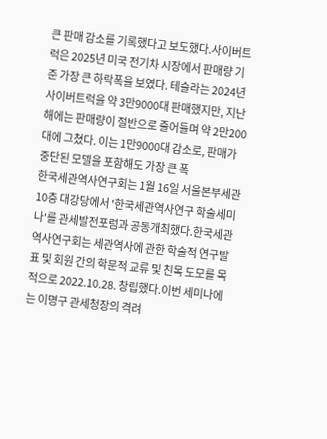큰 판매 감소를 기록했다고 보도했다.사이버트럭은 2025년 미국 전기차 시장에서 판매량 기준 가장 큰 하락폭을 보였다. 테슬라는 2024년 사이버트럭을 약 3만9000대 판매했지만, 지난해에는 판매량이 절반으로 줄어들며 약 2만200대에 그쳤다. 이는 1만9000대 감소로, 판매가 중단된 모델을 포함해도 가장 큰 폭
한국세관역사연구회는 1월 16일 서울본부세관 10층 대강당에서 '한국세관역사연구 학술세미나'를 관세발전포럼과 공동개최했다.한국세관역사연구회는 세관역사에 관한 학술적 연구발표 및 회원 간의 학문적 교류 및 친목 도모를 목적으로 2022.10.28. 창립했다.이번 세미나에는 이명구 관세청장의 격려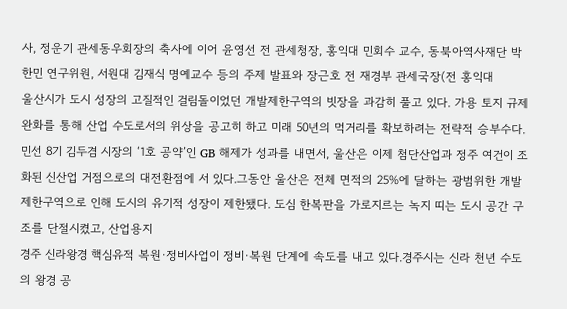사, 정운기 관세동우회장의 축사에 이어 윤영선 전 관세청장, 홍익대 민회수 교수, 동북아역사재단 박한민 연구위원, 서원대 김재식 명예교수 등의 주제 발표와 장근호 전 재경부 관세국장(전 홍익대
울산시가 도시 성장의 고질적인 걸림돌이었던 개발제한구역의 빗장을 과감히 풀고 있다. 가용 토지 규제 완화를 통해 산업 수도로서의 위상을 공고히 하고 미래 50년의 먹거리를 확보하려는 전략적 승부수다. 민선 8기 김두겸 시장의 ‘1호 공약’인 GB 해제가 성과를 내면서, 울산은 이제 첨단산업과 정주 여건이 조화된 신산업 거점으로의 대전환점에 서 있다.그동안 울산은 전체 면적의 25%에 달하는 광범위한 개발제한구역으로 인해 도시의 유기적 성장이 제한됐다. 도심 한복판을 가로지르는 녹지 띠는 도시 공간 구조를 단절시켰고, 산업용지
경주 신라왕경 핵심유적 복원·정비사업이 정비·복원 단계에 속도를 내고 있다.경주시는 신라 천년 수도의 왕경 공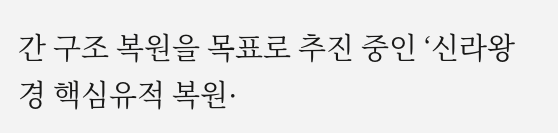간 구조 복원을 목표로 추진 중인 ‘신라왕경 핵심유적 복원·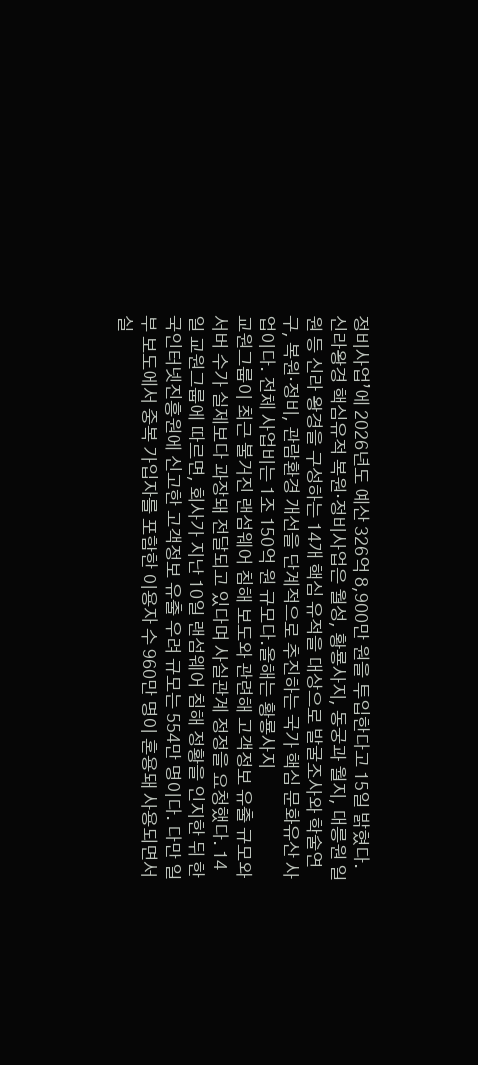정비사업’에 2026년도 예산 326억 8,900만 원을 투입한다고 15일 밝혔다.신라왕경 핵심유적 복원·정비사업은 월성, 황룡사지, 동궁과 월지, 대릉원 일원 등 신라 왕경을 구성하는 14개 핵심 유적을 대상으로 발굴조사와 학술연구, 복원·정비, 관람환경 개선을 단계적으로 추진하는 국가 핵심 문화유산 사업이다. 전체 사업비는 1조 150억 원 규모다.올해는 황룡사지
교원그룹이 최근 불거진 랜섬웨어 침해 보도와 관련해 고객정보 유출 규모와 서버 수가 실제보다 과장돼 전달되고 있다며 사실관계 정정을 요청했다. 14일 교원그룹에 따르면, 회사가 지난 10일 랜섬웨어 침해 정황을 인지한 뒤 한국인터넷진흥원에 신고한 고객정보 유출 우려 규모는 554만 명이다. 다만 일부 보도에서 중복 가입자를 포함한 이용자 수 960만 명이 혼용돼 사용되면서 실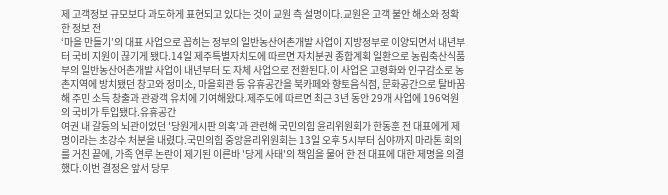제 고객정보 규모보다 과도하게 표현되고 있다는 것이 교원 측 설명이다.교원은 고객 불안 해소와 정확한 정보 전
‘마을 만들기’의 대표 사업으로 꼽히는 정부의 일반농산어촌개발 사업이 지방정부로 이양되면서 내년부터 국비 지원이 끊기게 됐다.14일 제주특별자치도에 따르면 자치분권 종합계획 일환으로 농림축산식품부의 일반농산어촌개발 사업이 내년부터 도 자체 사업으로 전환된다.이 사업은 고령화와 인구감소로 농촌지역에 방치됐던 창고와 정미소, 마을회관 등 유휴공간을 북카페와 향토음식점, 문화공간으로 탈바꿈해 주민 소득 창출과 관광객 유치에 기여해왔다.제주도에 따르면 최근 3년 동안 29개 사업에 196억원의 국비가 투입됐다.유휴공간
여권 내 갈등의 뇌관이었던 '당원게시판 의혹'과 관련해 국민의힘 윤리위원회가 한동훈 전 대표에게 제명이라는 초강수 처분을 내렸다.국민의힘 중앙윤리위원회는 13일 오후 5시부터 심야까지 마라톤 회의를 거친 끝에, 가족 연루 논란이 제기된 이른바 '당게 사태'의 책임을 물어 한 전 대표에 대한 제명을 의결했다.이번 결정은 앞서 당무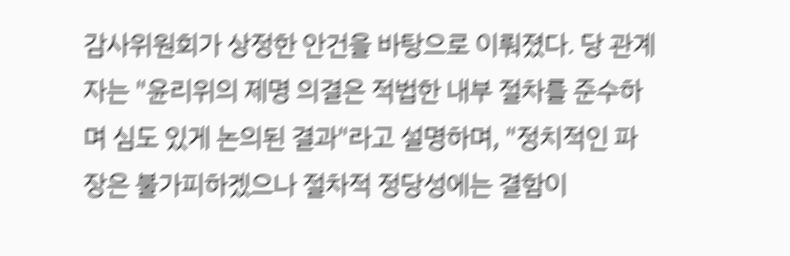감사위원회가 상정한 안건을 바탕으로 이뤄졌다. 당 관계자는 "윤리위의 제명 의결은 적법한 내부 절차를 준수하며 심도 있게 논의된 결과"라고 설명하며, "정치적인 파장은 불가피하겠으나 절차적 정당성에는 결함이